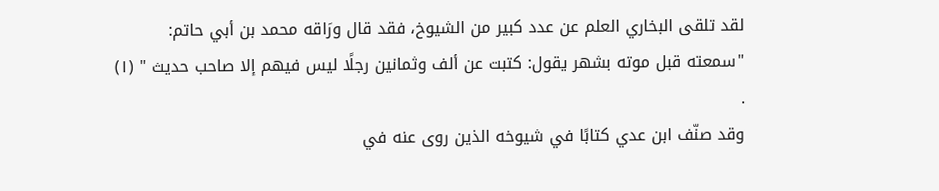لقد تلقى البخاري العلم عن عدد كبير من الشيوخ، فقد قال ورَاقه محمد بن أبي حاتم: "سمعته قبل موته بشهر يقول: كتبت عن ألف وثمانين رجلًا ليس فيهم إلا صاحب حديث " (١) .
وقد صنّف ابن عدي كتابًا في شيوخه الذين روى عنه في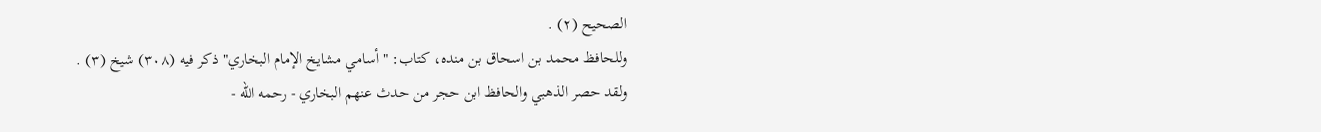الصحيح (٢) .
وللحافظ محمد بن اسحاق بن منده، كتاب: " أسامي مشايخ الإمام البخاري" ذكر فيه (٣٠٨) شيخ (٣) .
ولقد حصر الذهبي والحافظ ابن حجر من حدث عنهم البخاري - رحمه الله -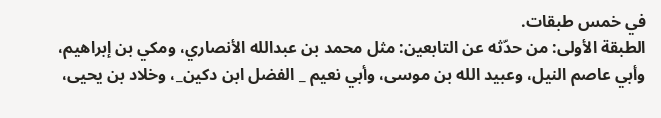في خمس طبقات.
الطبقة الأولى: من حدّثه عن التابعين: مثل محمد بن عبدالله الأنصاري، ومكي بن إبراهيم، وأبي عاصم النيل، وعبيد الله بن موسى، وأبي نعيم _ الفضل ابن دكين_، وخلاد بن يحيى،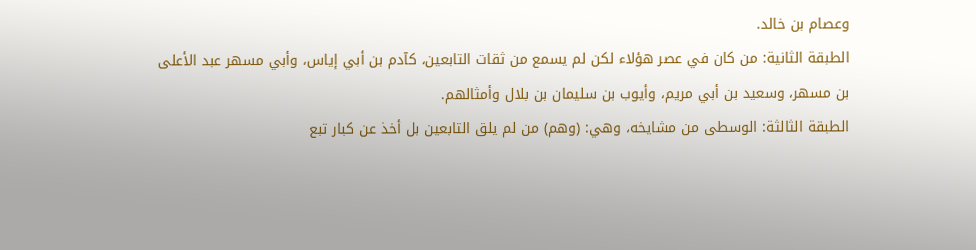وعصام بن خالد.
الطبقة الثانية: من كان في عصر هؤلاء لكن لم يسمع من ثقات التابعين، كآدم بن أبي إياس، وأبي مسهر عبد الأعلى بن مسهر، وسعيد بن أبي مريم، وأيوب بن سليمان بن بلال وأمثالهم.
الطبقة الثالثة: الوسطى من مشايخه، وهي: (وهم) من لم يلق التابعين بل أخذ عن كبار تبع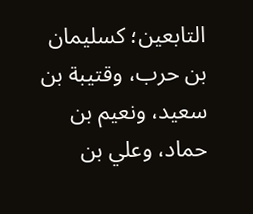التابعين؛ كسليمان بن حرب، وقتيبة بن سعيد، ونعيم بن حماد، وعلي بن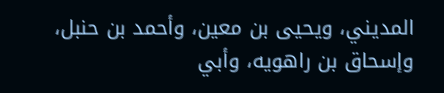المديني، ويحيى بن معين، وأحمد بن حنبل، وإسحاق بن راهويه، وأبي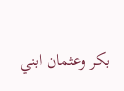بكر وعثمان ابني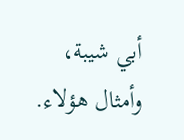أبي شيبة، وأمثال هؤلاء.